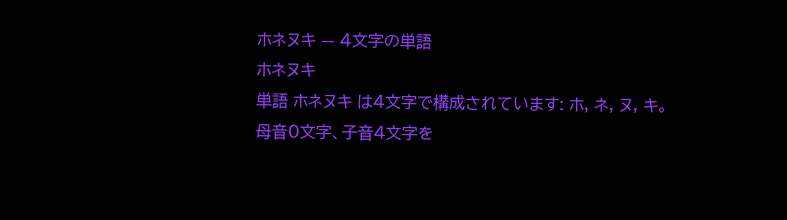ホネヌキ — 4文字の単語
ホネヌキ
単語 ホネヌキ は4文字で構成されています: ホ, ネ, ヌ, キ。 母音0文字、子音4文字を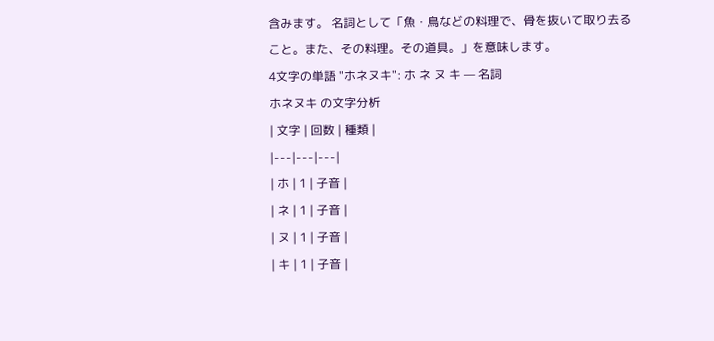含みます。 名詞として「魚・鳥などの料理で、骨を抜いて取り去ること。また、その料理。その道具。」を意味します。
4文字の単語 "ホネヌキ": ホ ネ ヌ キ — 名詞
ホネヌキ の文字分析
| 文字 | 回数 | 種類 |
|---|---|---|
| ホ | 1 | 子音 |
| ネ | 1 | 子音 |
| ヌ | 1 | 子音 |
| キ | 1 | 子音 |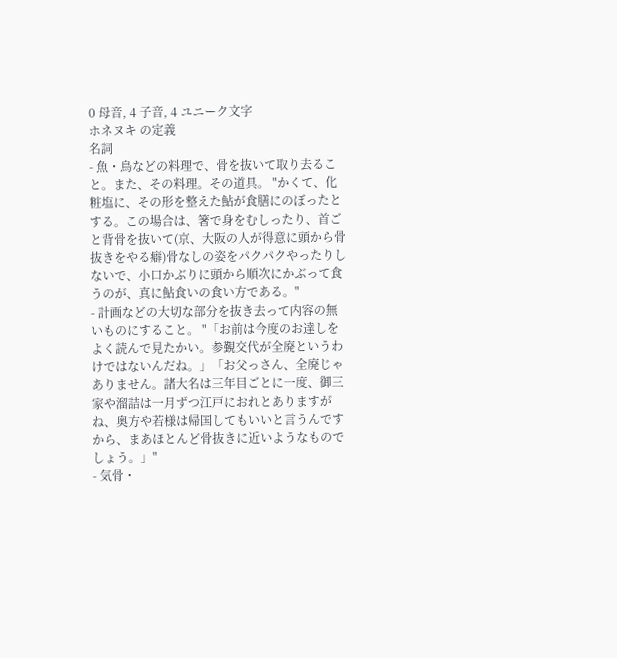0 母音, 4 子音, 4 ユニーク文字
ホネヌキ の定義
名詞
- 魚・鳥などの料理で、骨を抜いて取り去ること。また、その料理。その道具。 "かくて、化粧塩に、その形を整えた鮎が食膳にのぼったとする。この場合は、箸で身をむしったり、首ごと背骨を抜いて(京、大阪の人が得意に頭から骨抜きをやる癖)骨なしの姿をパクパクやったりしないで、小口かぶりに頭から順次にかぶって食うのが、真に鮎食いの食い方である。"
- 計画などの大切な部分を抜き去って内容の無いものにすること。 "「お前は今度のお達しをよく読んで見たかい。参覲交代が全廃というわけではないんだね。」「お父っさん、全廃じゃありません。諸大名は三年目ごとに一度、御三家や溜詰は一月ずつ江戸におれとありますがね、奥方や若様は帰国してもいいと言うんですから、まあほとんど骨抜きに近いようなものでしょう。」"
- 気骨・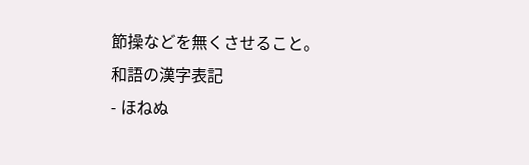節操などを無くさせること。
和語の漢字表記
- ほねぬ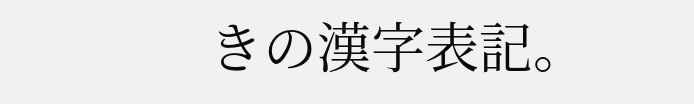きの漢字表記。